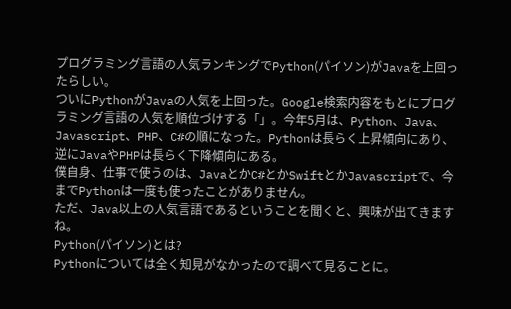プログラミング言語の人気ランキングでPython(パイソン)がJavaを上回ったらしい。
ついにPythonがJavaの人気を上回った。Google検索内容をもとにプログラミング言語の人気を順位づけする「」。今年5月は、Python、Java、Javascript、PHP、C#の順になった。Pythonは長らく上昇傾向にあり、逆にJavaやPHPは長らく下降傾向にある。
僕自身、仕事で使うのは、JavaとかC#とかSwiftとかJavascriptで、今までPythonは一度も使ったことがありません。
ただ、Java以上の人気言語であるということを聞くと、興味が出てきますね。
Python(パイソン)とは?
Pythonについては全く知見がなかったので調べて見ることに。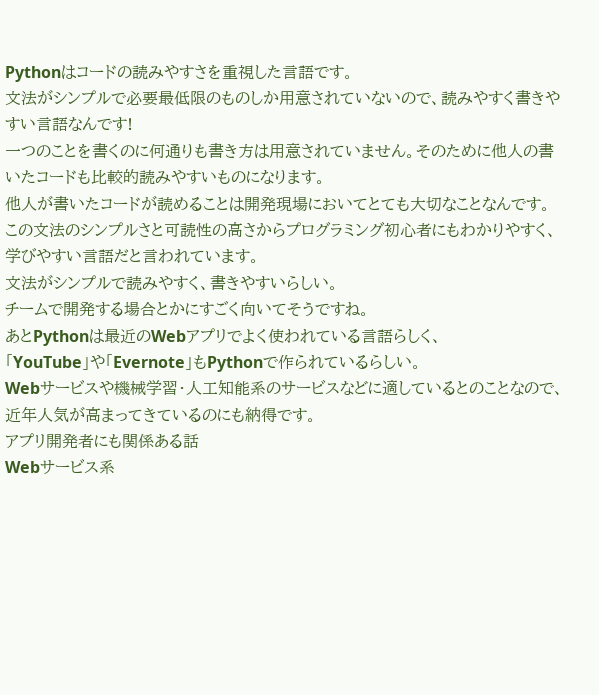Pythonはコードの読みやすさを重視した言語です。
文法がシンプルで必要最低限のものしか用意されていないので、読みやすく書きやすい言語なんです!
一つのことを書くのに何通りも書き方は用意されていません。そのために他人の書いたコードも比較的読みやすいものになります。
他人が書いたコードが読めることは開発現場においてとても大切なことなんです。
この文法のシンプルさと可読性の高さからプログラミング初心者にもわかりやすく、学びやすい言語だと言われています。
文法がシンプルで読みやすく、書きやすいらしい。
チームで開発する場合とかにすごく向いてそうですね。
あとPythonは最近のWebアプリでよく使われている言語らしく、
「YouTube」や「Evernote」もPythonで作られているらしい。
Webサービスや機械学習・人工知能系のサービスなどに適しているとのことなので、近年人気が高まってきているのにも納得です。
アプリ開発者にも関係ある話
Webサービス系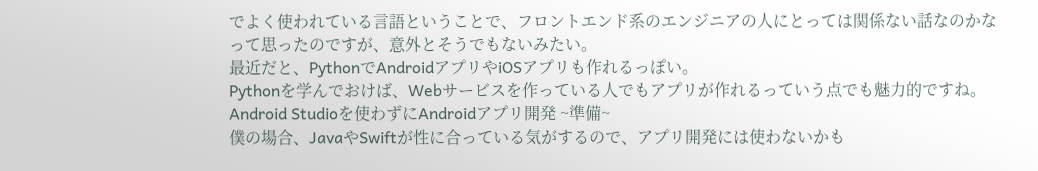でよく使われている言語ということで、フロントエンド系のエンジニアの人にとっては関係ない話なのかなって思ったのですが、意外とそうでもないみたい。
最近だと、PythonでAndroidアプリやiOSアプリも作れるっぽい。
Pythonを学んでおけば、Webサービスを作っている人でもアプリが作れるっていう点でも魅力的ですね。
Android Studioを使わずにAndroidアプリ開発 ~準備~
僕の場合、JavaやSwiftが性に合っている気がするので、アプリ開発には使わないかも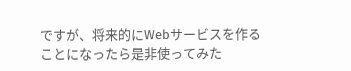ですが、将来的にWebサービスを作ることになったら是非使ってみた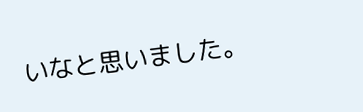いなと思いました。